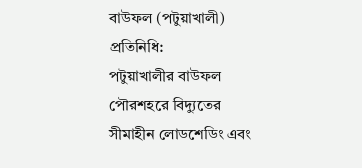বাউফল (পটুয়াখালী) প্রতিনিধি:
পটুয়াখালীর বাউফল পৌরশহরে বিদ্যুতের সীমাহীন লোডশেডিং এবং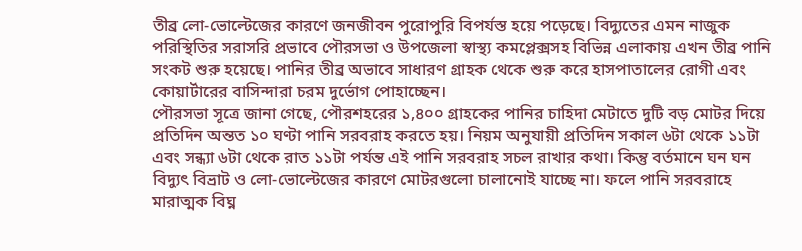তীব্র লো-ভোল্টেজের কারণে জনজীবন পুরোপুরি বিপর্যস্ত হয়ে পড়েছে। বিদ্যুতের এমন নাজুক পরিস্থিতির সরাসরি প্রভাবে পৌরসভা ও উপজেলা স্বাস্থ্য কমপ্লেক্সসহ বিভিন্ন এলাকায় এখন তীব্র পানি সংকট শুরু হয়েছে। পানির তীব্র অভাবে সাধারণ গ্রাহক থেকে শুরু করে হাসপাতালের রোগী এবং কোয়ার্টারের বাসিন্দারা চরম দুর্ভোগ পোহাচ্ছেন।
পৌরসভা সূত্রে জানা গেছে, পৌরশহরের ১,৪০০ গ্রাহকের পানির চাহিদা মেটাতে দুটি বড় মোটর দিয়ে প্রতিদিন অন্তত ১০ ঘণ্টা পানি সরবরাহ করতে হয়। নিয়ম অনুযায়ী প্রতিদিন সকাল ৬টা থেকে ১১টা এবং সন্ধ্যা ৬টা থেকে রাত ১১টা পর্যন্ত এই পানি সরবরাহ সচল রাখার কথা। কিন্তু বর্তমানে ঘন ঘন বিদ্যুৎ বিভ্রাট ও লো-ভোল্টেজের কারণে মোটরগুলো চালানোই যাচ্ছে না। ফলে পানি সরবরাহে মারাত্মক বিঘ্ন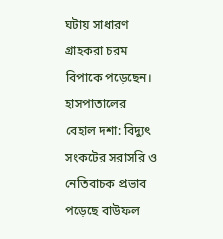ঘটায় সাধারণ গ্রাহকরা চরম বিপাকে পড়েছেন।
হাসপাতালের বেহাল দশা: বিদ্যুৎ সংকটের সরাসরি ও নেতিবাচক প্রভাব পড়েছে বাউফল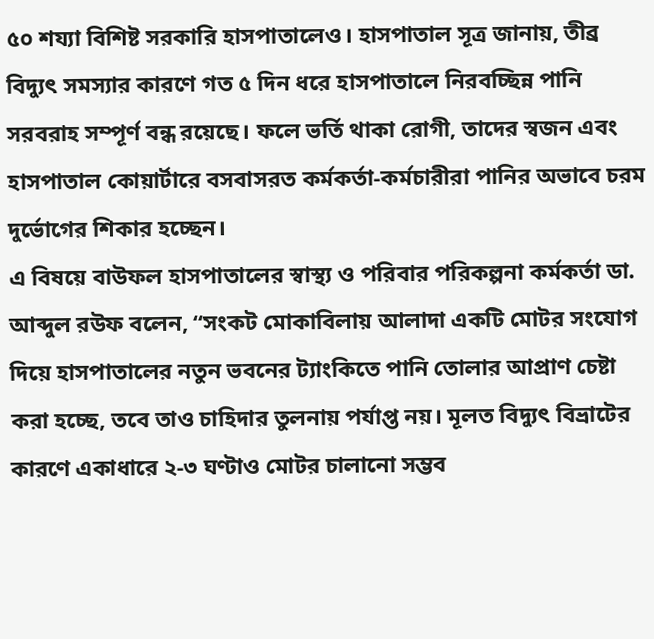৫০ শয্যা বিশিষ্ট সরকারি হাসপাতালেও। হাসপাতাল সূত্র জানায়, তীব্র বিদ্যুৎ সমস্যার কারণে গত ৫ দিন ধরে হাসপাতালে নিরবচ্ছিন্ন পানি সরবরাহ সম্পূর্ণ বন্ধ রয়েছে। ফলে ভর্তি থাকা রোগী, তাদের স্বজন এবং হাসপাতাল কোয়ার্টারে বসবাসরত কর্মকর্তা-কর্মচারীরা পানির অভাবে চরম দুর্ভোগের শিকার হচ্ছেন।
এ বিষয়ে বাউফল হাসপাতালের স্বাস্থ্য ও পরিবার পরিকল্পনা কর্মকর্তা ডা. আব্দুল রউফ বলেন, “সংকট মোকাবিলায় আলাদা একটি মোটর সংযোগ দিয়ে হাসপাতালের নতুন ভবনের ট্যাংকিতে পানি তোলার আপ্রাণ চেষ্টা করা হচ্ছে, তবে তাও চাহিদার তুলনায় পর্যাপ্ত নয়। মূলত বিদ্যুৎ বিভ্রাটের কারণে একাধারে ২-৩ ঘণ্টাও মোটর চালানো সম্ভব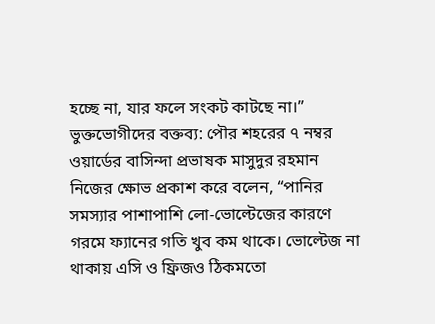হচ্ছে না, যার ফলে সংকট কাটছে না।”
ভুক্তভোগীদের বক্তব্য: পৌর শহরের ৭ নম্বর ওয়ার্ডের বাসিন্দা প্রভাষক মাসুদুর রহমান নিজের ক্ষোভ প্রকাশ করে বলেন, “পানির সমস্যার পাশাপাশি লো-ভোল্টেজের কারণে গরমে ফ্যানের গতি খুব কম থাকে। ভোল্টেজ না থাকায় এসি ও ফ্রিজও ঠিকমতো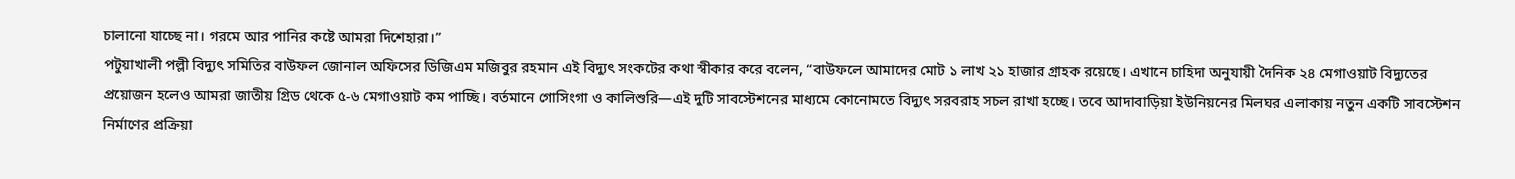চালানো যাচ্ছে না। গরমে আর পানির কষ্টে আমরা দিশেহারা।”
পটুয়াখালী পল্লী বিদ্যুৎ সমিতির বাউফল জোনাল অফিসের ডিজিএম মজিবুর রহমান এই বিদ্যুৎ সংকটের কথা স্বীকার করে বলেন, “বাউফলে আমাদের মোট ১ লাখ ২১ হাজার গ্রাহক রয়েছে। এখানে চাহিদা অনুযায়ী দৈনিক ২৪ মেগাওয়াট বিদ্যুতের প্রয়োজন হলেও আমরা জাতীয় গ্রিড থেকে ৫-৬ মেগাওয়াট কম পাচ্ছি। বর্তমানে গোসিংগা ও কালিশুরি—এই দুটি সাবস্টেশনের মাধ্যমে কোনোমতে বিদ্যুৎ সরবরাহ সচল রাখা হচ্ছে। তবে আদাবাড়িয়া ইউনিয়নের মিলঘর এলাকায় নতুন একটি সাবস্টেশন নির্মাণের প্রক্রিয়া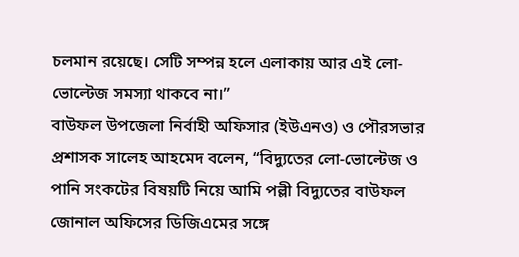চলমান রয়েছে। সেটি সম্পন্ন হলে এলাকায় আর এই লো-ভোল্টেজ সমস্যা থাকবে না।”
বাউফল উপজেলা নির্বাহী অফিসার (ইউএনও) ও পৌরসভার প্রশাসক সালেহ আহমেদ বলেন, “বিদ্যুতের লো-ভোল্টেজ ও পানি সংকটের বিষয়টি নিয়ে আমি পল্লী বিদ্যুতের বাউফল জোনাল অফিসের ডিজিএমের সঙ্গে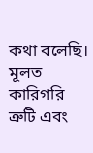কথা বলেছি। মূলত কারিগরি ত্রুটি এবং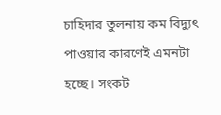চাহিদার তুলনায় কম বিদ্যুৎ পাওয়ার কারণেই এমনটা হচ্ছে। সংকট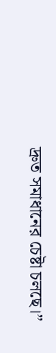দ্রুত সমাধানের চেষ্টা চলছে।”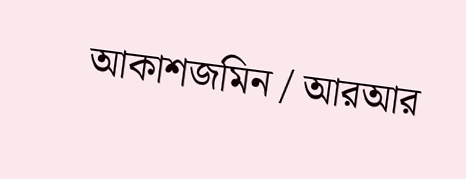আকাশজমিন / আরআর